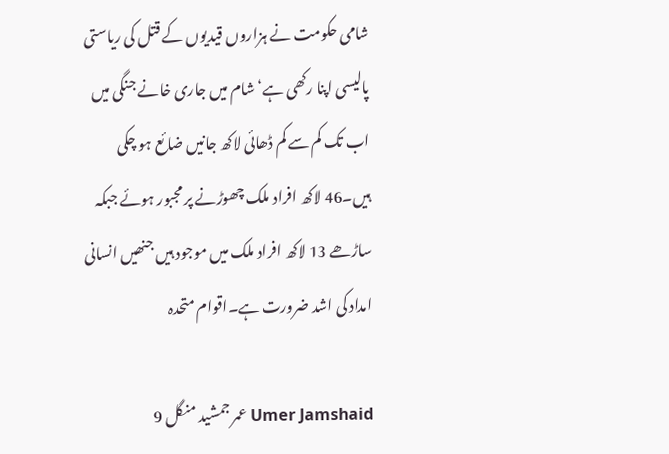شامی حکومت نے ہزاروں قیدیوں کے قتل کی ریاستی پالیسی اپنا رکھی ہے‘شام میں جاری خانے جنگی میں اب تک کم سے کم ڈھائی لاکھ جانیں ضائع ہو چکی ہیں۔46 لاکھ افراد ملک چھوڑنے پر مجبور ہوئے جبکہ ساڑھے 13 لاکھ افراد ملک میں موجود ہیں جنھیں انسانی امداد کی اشد ضرورت ہے۔اقوام متحدہ

Umer Jamshaid عمر جمشید منگل 9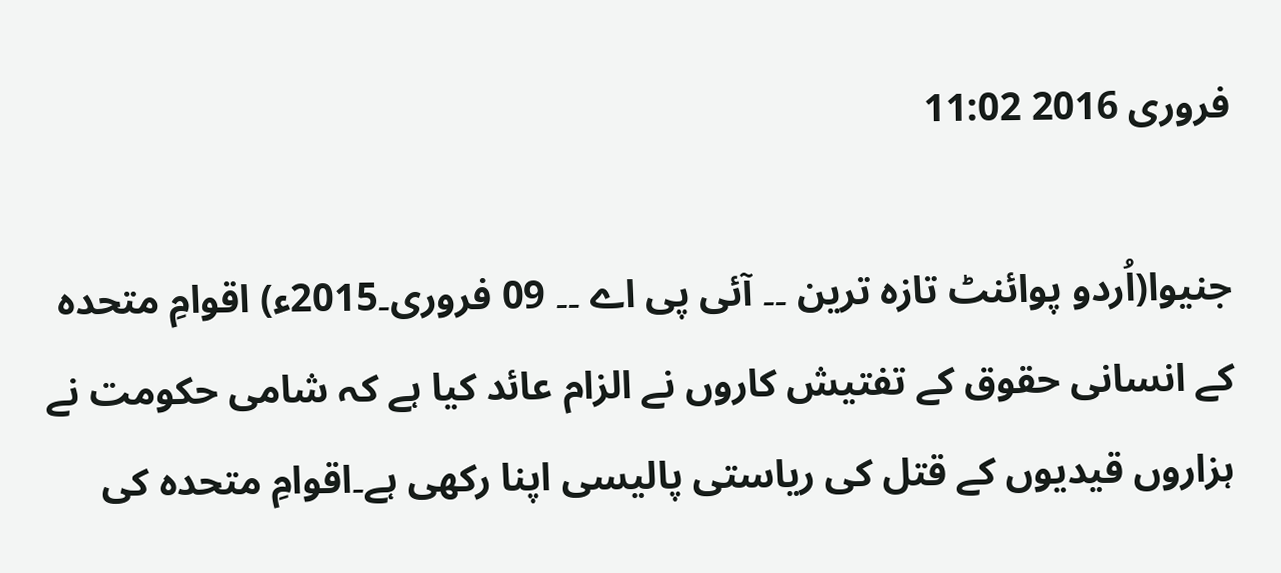فروری 2016 11:02

جنیوا(اُردو پوائنٹ تازہ ترین ۔۔ آئی پی اے ۔۔ 09 فروری۔2015ء) اقوامِ متحدہ کے انسانی حقوق کے تفتیش کاروں نے الزام عائد کیا ہے کہ شامی حکومت نے ہزاروں قیدیوں کے قتل کی ریاستی پالیسی اپنا رکھی ہے۔اقوامِ متحدہ کی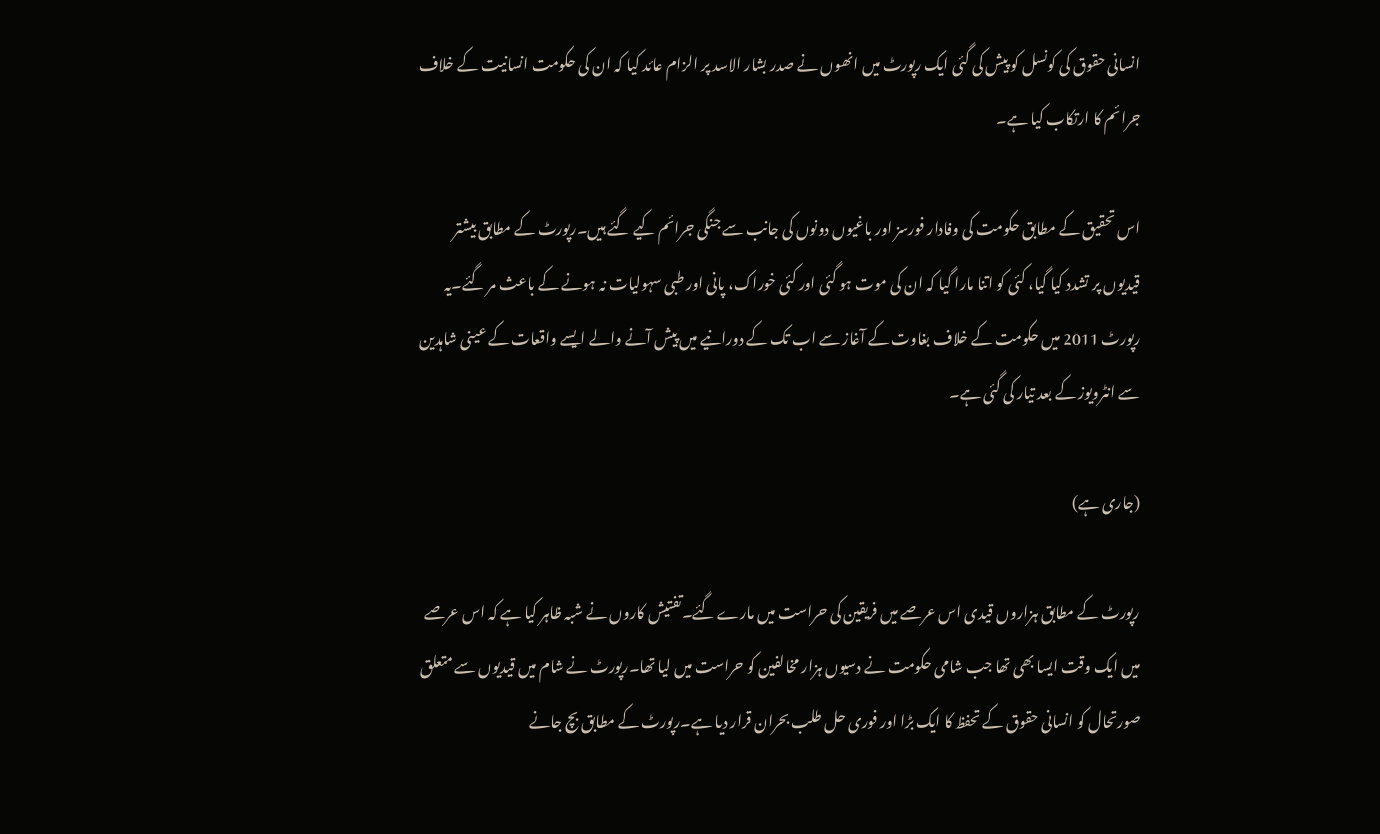انسانی حقوق کی کونسل کو پیش کی گئی ایک رپورٹ میں انھوں نے صدر بشار الاسد پر الزام عائد کیا کہ ان کی حکومت انسانیت کے خلاف جرائم کا ارتکاب کیا ہے۔

اس تحقیق کے مطابق حکومت کی وفادار فورسز اور باغیوں دونوں کی جانب سے جنگی جرائم کیے گئے ہیں۔رپورٹ کے مطابق بیشتر قیدیوں پر تشدد کیا گیا، کئی کو اتنا مارا گیا کہ ان کی موت ہو گئی اور کئی خوراک، پانی اور طبی سہولیات نہ ہونے کے باعث مر گئے۔یہ رپورٹ 2011 میں حکومت کے خلاف بغاوت کے آغاز سے اب تک کے دورانیے میں پیش آنے والے ایسے واقعات کے عینی شاہدین سے انٹرویوز کے بعد تیار کی گئی ہے۔

(جاری ہے)

رپورٹ کے مطابق ہزاروں قیدی اس عرصے میں فریقین کی حراست میں مارے گئے۔تفتیش کاروں نے شبہ ظاہر کیا ہے کہ اس عرصے میں ایک وقت ایسا بھی تھا جب شامی حکومت نے دسیوں ہزار مخالفین کو حراست میں لیا تھا۔رپورٹ نے شام میں قیدیوں سے متعلق صورتحال کو انسانی حقوق کے تحفظ کا ایک بڑا اور فوری حل طلب بحران قرار دیا ہے۔رپورٹ کے مطابق بچ جانے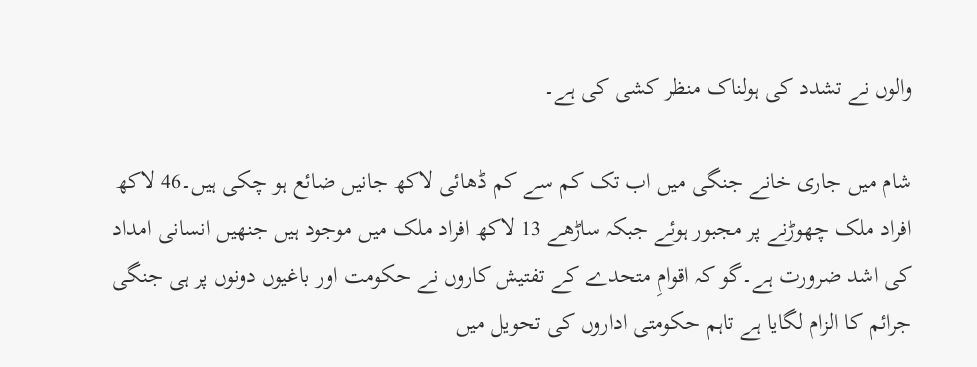والوں نے تشدد کی ہولناک منظر کشی کی ہے۔

شام میں جاری خانے جنگی میں اب تک کم سے کم ڈھائی لاکھ جانیں ضائع ہو چکی ہیں۔46 لاکھ افراد ملک چھوڑنے پر مجبور ہوئے جبکہ ساڑھے 13 لاکھ افراد ملک میں موجود ہیں جنھیں انسانی امداد کی اشد ضرورت ہے۔گو کہ اقوامِ متحدے کے تفتیش کاروں نے حکومت اور باغیوں دونوں پر ہی جنگی جرائم کا الزام لگایا ہے تاہم حکومتی اداروں کی تحویل میں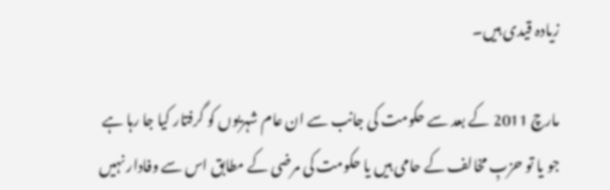زیادہ قیدی ہیں۔

مارچ 2011 کے بعد سے حکومت کی جانب سے ان عام شہریوں کو گرفتار کیا جا رہا ہے جو یا تو حزبِ مخالف کے حامی ہیں یا حکومت کی مرضی کے مطابق اس سے وفادار نہیں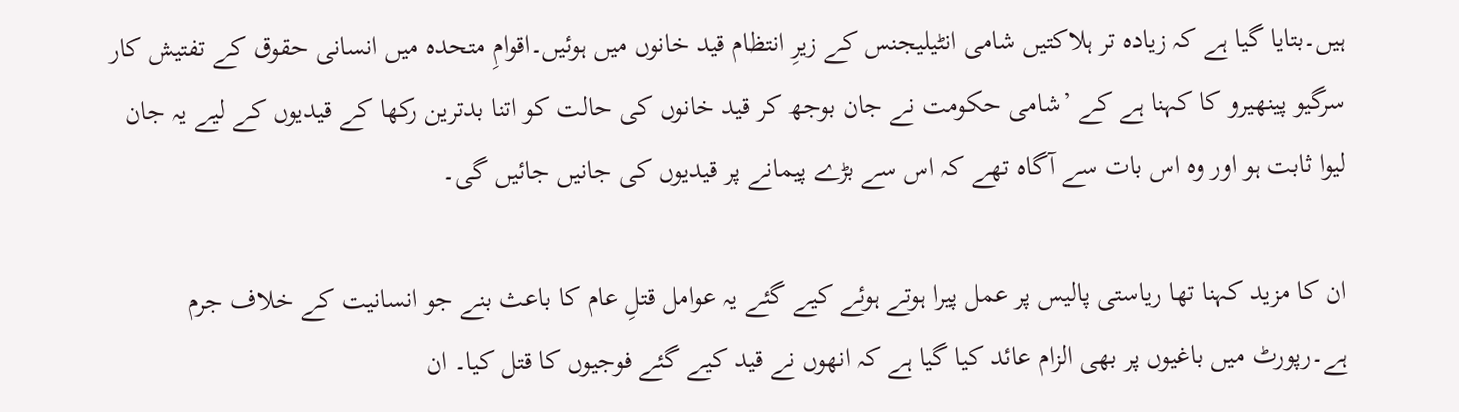ہیں۔بتایا گیا ہے کہ زیادہ تر ہلاکتیں شامی انٹیلیجنس کے زیرِ انتظام قید خانوں میں ہوئیں۔اقوامِ متحدہ میں انسانی حقوق کے تفتیش کار سرگیو پینھیرو کا کہنا ہے کے ’شامی حکومت نے جان بوجھ کر قید خانوں کی حالت کو اتنا بدترین رکھا کے قیدیوں کے لیے یہ جان لیوا ثابت ہو اور وہ اس بات سے آگاہ تھے کہ اس سے بڑے پیمانے پر قیدیوں کی جانیں جائیں گی۔

ان کا مزید کہنا تھا ریاستی پالیس پر عمل پیرا ہوتے ہوئے کیے گئے یہ عوامل قتلِ عام کا باعث بنے جو انسانیت کے خلاف جرم ہے۔رپورٹ میں باغیوں پر بھی الزام عائد کیا گیا ہے کہ انھوں نے قید کیے گئے فوجیوں کا قتل کیا۔ ان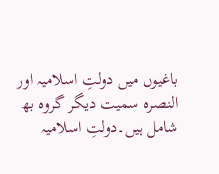باغیوں میں دولتِ اسلامیہ اور النصرہ سمیت دیگر گروہ بھ شامل ہیں۔دولتِ اسلامیہ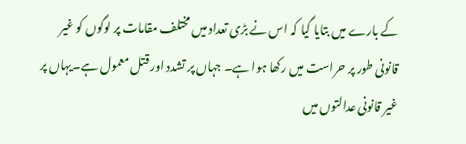کے بارے میں بتایا گیا کہ اس نے بڑی تعداد میں مختلف مقامات پر لوگوں کو غیر قانونی طور پر حراست میں رکھا ہوا ہے۔ جہاں پر تشدد اور قتل معمول ہے۔یہاں پر غیر قانونی عدالتوں میں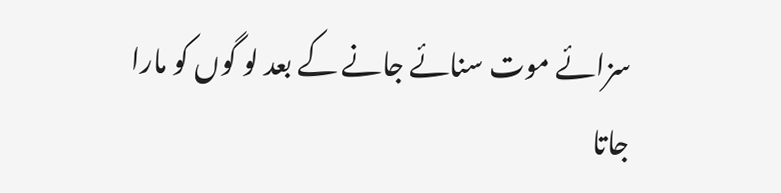سزائے موت سنائے جانے کے بعد لو گوں کو مارا جاتا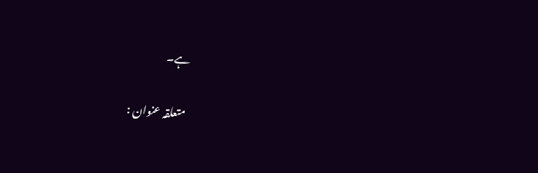ہے۔

متعلقہ عنوان :